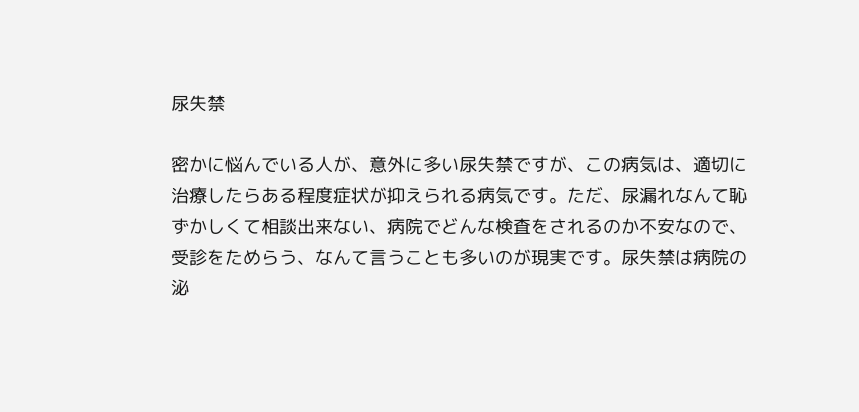尿失禁

密かに悩んでいる人が、意外に多い尿失禁ですが、この病気は、適切に治療したらある程度症状が抑えられる病気です。ただ、尿漏れなんて恥ずかしくて相談出来ない、病院でどんな検査をされるのか不安なので、受診をためらう、なんて言うことも多いのが現実です。尿失禁は病院の泌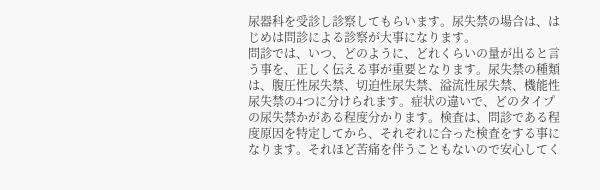尿器科を受診し診察してもらいます。尿失禁の場合は、はじめは問診による診察が大事になります。
問診では、いつ、どのように、どれくらいの量が出ると言う事を、正しく伝える事が重要となります。尿失禁の種類は、腹圧性尿失禁、切迫性尿失禁、溢流性尿失禁、機能性尿失禁の4つに分けられます。症状の違いで、どのタイプの尿失禁かがある程度分かります。検査は、問診である程度原因を特定してから、それぞれに合った検査をする事になります。それほど苦痛を伴うこともないので安心してく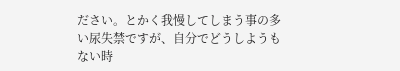ださい。とかく我慢してしまう事の多い尿失禁ですが、自分でどうしようもない時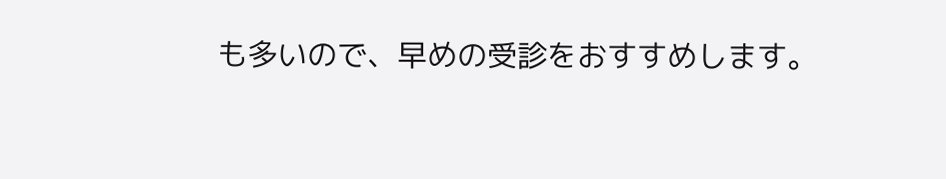も多いので、早めの受診をおすすめします。